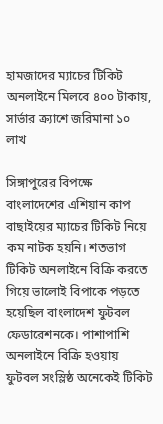হামজাদের ম্যাচের টিকিট অনলাইনে মিলবে ৪০০ টাকায়, সার্ভার ক্র্যাশে জরিমানা ১০ লাখ

সিঙ্গাপুরের বিপক্ষে বাংলাদেশের এশিয়ান কাপ বাছাইয়ের ম্যাচের টিকিট নিয়ে কম নাটক হয়নি। শতভাগ টিকিট অনলাইনে বিক্রি করতে গিয়ে ভালোই বিপাকে পড়তে হয়েছিল বাংলাদেশ ফুটবল ফেডারেশনকে। পাশাপাশি অনলাইনে বিক্রি হওয়ায় ফুটবল সংস্লিষ্ঠ অনেকেই টিকিট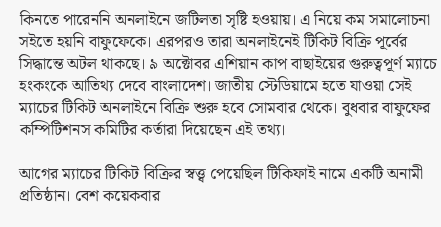কিনতে পারেননি অনলাইনে জটিলতা সৃষ্টি হওয়ায়। এ নিয়ে কম সমালোচনা সইতে হয়নি বাফুফেকে। এরপরও তারা অনলাইনেই টিকিট বিক্রি পূর্বের সিদ্ধান্তে অটল থাকছে। ৯ অক্টোবর এশিয়ান কাপ বাছাইয়ের গুরুত্বপূর্ণ ম্যাচে হংকংকে আতিথ্য দেবে বাংলাদেশ। জাতীয় স্টেডিয়ামে হতে যাওয়া সেই ম্যাচের টিকিট অনলাইনে বিক্রি শুরু হবে সোমবার থেকে। বুধবার বাফুফের কম্পিটিশনস কমিটির কর্তারা দিয়েছেন এই তথ্য।

আগের ম্যাচের টিকিট বিক্রির স্বত্ত্ব পেয়েছিল টিকিফাই নামে একটি অনামী প্রতিষ্ঠান। বেশ কয়েকবার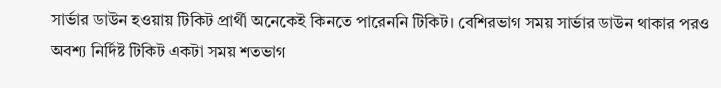সার্ভার ডাউন হওয়ায় টিকিট প্রার্থী অনেকেই কিনতে পারেননি টিকিট। বেশিরভাগ সময় সার্ভার ডাউন থাকার পরও অবশ্য নির্দিষ্ট টিকিট একটা সময় শতভাগ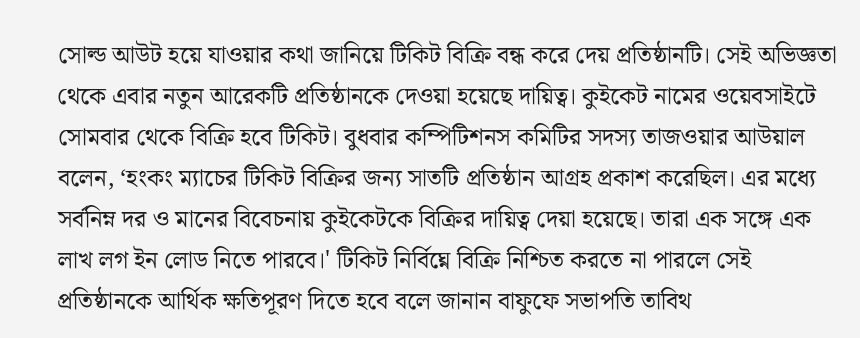সোল্ড আউট হয়ে যাওয়ার কথা জানিয়ে টিকিট বিক্রি বন্ধ করে দেয় প্রতিষ্ঠানটি। সেই অভিজ্ঞতা থেকে এবার নতুন আরেকটি প্রতিষ্ঠানকে দেওয়া হয়েছে দায়িত্ব। কুইকেট নামের ওয়েবসাইটে সোমবার থেকে বিক্রি হবে টিকিট। বুধবার কম্পিটিশনস কমিটির সদস্য তাজওয়ার আউয়াল বলেন, ‘হংকং ম্যাচের টিকিট বিক্রির জন্য সাতটি প্রতিষ্ঠান আগ্রহ প্রকাশ করেছিল। এর মধ্যে সর্বনিম্ন দর ও মানের বিবেচনায় কুইকেটকে বিক্রির দায়িত্ব দেয়া হয়েছে। তারা এক সঙ্গে এক লাখ লগ ইন লোড নিতে পারবে।' টিকিট নির্বিঘ্নে বিক্রি নিশ্চিত করতে না পারলে সেই প্রতিষ্ঠানকে আর্থিক ক্ষতিপূরণ দিতে হবে বলে জানান বাফুফে সভাপতি তাবিথ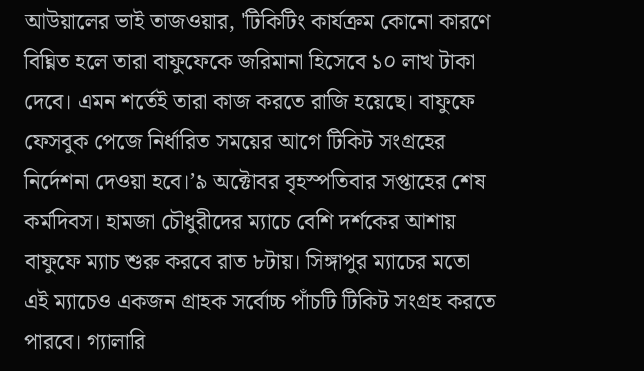আউয়ালের ভাই তাজওয়ার, 'টিকিটিং কার্যক্রম কোনো কারণে বিঘ্নিত হলে তারা বাফুফেকে জরিমানা হিসেবে ১০ লাখ টাকা দেবে। এমন শর্তেই তারা কাজ করতে রাজি হয়েছে। বাফুফে ফেসবুক পেজে নির্ধারিত সময়ের আগে টিকিট সংগ্রহের নির্দেশনা দেওয়া হবে।’৯ অক্টোবর বৃহস্পতিবার সপ্তাহের শেষ কর্মদিবস। হামজা চৌধুরীদের ম্যাচে বেশি দর্শকের আশায় বাফুফে ম্যাচ শুরু করবে রাত ৮টায়। সিঙ্গাপুর ম্যাচের মতো এই ম্যাচেও একজন গ্রাহক সর্বোচ্চ পাঁচটি টিকিট সংগ্রহ করতে পারবে। গ্যালারি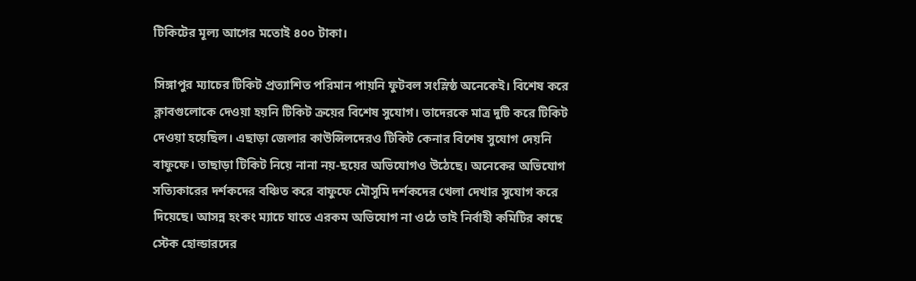টিকিটের মূল্য আগের মতোই ৪০০ টাকা।

সিঙ্গাপুর ম্যাচের টিকিট প্রত্যাশিত পরিমান পায়নি ফুটবল সংস্লিষ্ঠ অনেকেই। বিশেষ করে ক্লাবগুলোকে দেওয়া হয়নি টিকিট ক্রয়ের বিশেষ সুযোগ। তাদেরকে মাত্র দুটি করে টিকিট দেওয়া হয়েছিল। এছাড়া জেলার কাউন্সিলদেরও টিকিট কেনার বিশেষ সুযোগ দেয়নি বাফুফে। তাছাড়া টিকিট নিয়ে নানা নয়-ছয়ের অভিযোগও উঠেছে। অনেকের অভিযোগ সত্যিকারের দর্শকদের বঞ্চিত করে বাফুফে মৌসুমি দর্শকদের খেলা দেখার সুযোগ করে দিয়েছে। আসন্ন হংকং ম্যাচে যাতে এরকম অভিযোগ না ওঠে তাই নির্বাহী কমিটির কাছে স্টেক হোল্ডারদের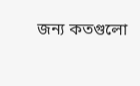জন্য কতগুলো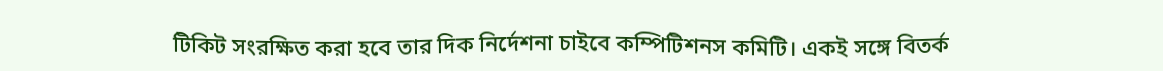টিকিট সংরক্ষিত করা হবে তার দিক নির্দেশনা চাইবে কম্পিটিশনস কমিটি। একই সঙ্গে বিতর্ক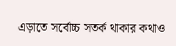এড়াতে সর্বোচ্চ সতর্ক থাকার কথাও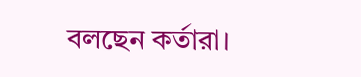বলছেন কর্তারা।